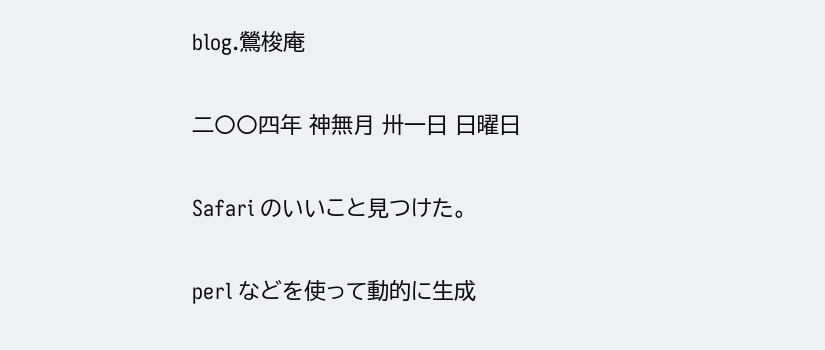blog.鶯梭庵

二〇〇四年 神無月 卅一日 日曜日

Safari のいいこと見つけた。

perl などを使って動的に生成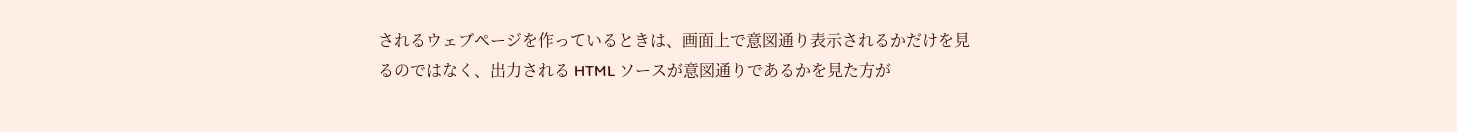されるウェブページを作っているときは、画面上で意図通り表示されるかだけを見るのではなく、出力される HTML ソースが意図通りであるかを見た方が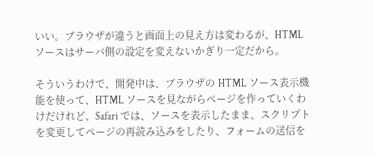いい。ブラウザが違うと画面上の見え方は変わるが、HTML ソースはサーバ側の設定を変えないかぎり一定だから。

そういうわけで、開発中は、ブラウザの HTML ソース表示機能を使って、HTML ソースを見ながらページを作っていくわけだけれど、Safari では、ソースを表示したまま、スクリプトを変更してページの再読み込みをしたり、フォームの送信を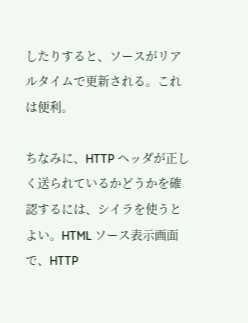したりすると、ソースがリアルタイムで更新される。これは便利。

ちなみに、HTTP ヘッダが正しく送られているかどうかを確認するには、シイラを使うとよい。HTML ソース表示画面で、HTTP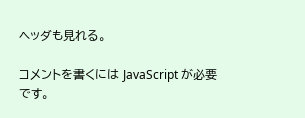ヘッダも見れる。

コメントを書くには JavaScript が必要です。